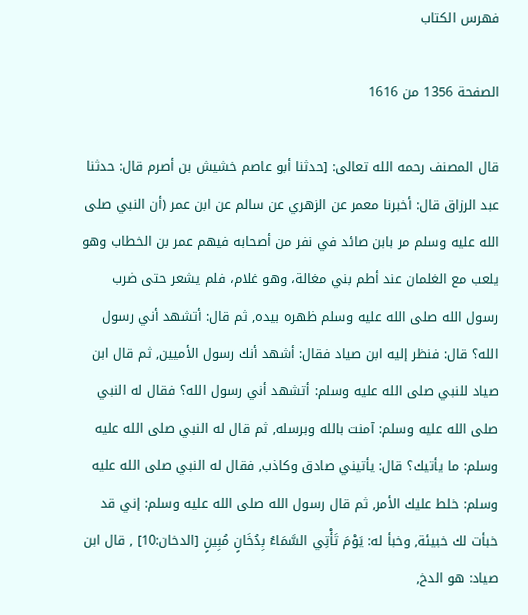فهرس الكتاب

الصفحة 1356 من 1616

قال المصنف رحمه الله تعالى: [حدثنا أبو عاصم خشيش بن أصرم قال: حدثنا عبد الرزاق قال: أخبرنا معمر عن الزهري عن سالم عن ابن عمر (أن النبي صلى الله عليه وسلم مر بابن صائد في نفر من أصحابه فيهم عمر بن الخطاب وهو يلعب مع الغلمان عند أطم بني مغالة، وهو غلام، فلم يشعر حتى ضرب رسول الله صلى الله عليه وسلم ظهره بيده, ثم قال: أتشهد أني رسول الله؟ قال: فنظر إليه ابن صياد فقال: أشهد أنك رسول الأميين, ثم قال ابن صياد للنبي صلى الله عليه وسلم: أتشهد أني رسول الله؟ فقال له النبي صلى الله عليه وسلم: آمنت بالله وبرسله, ثم قال له النبي صلى الله عليه وسلم: ما يأتيك؟ قال: يأتيني صادق وكاذب, فقال له النبي صلى الله عليه وسلم: خلط عليك الأمر, ثم قال رسول الله صلى الله عليه وسلم: إني قد خبأت لك خبيئة, وخبأ له: يَوْمَ تَأْتِي السَّمَاءُ بِدُخَانٍ مُبِينٍ [الدخان:10] , قال ابن صياد: هو الدخ,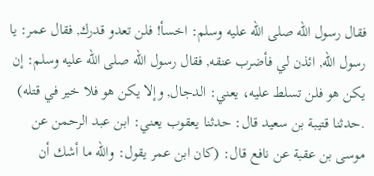فقال رسول الله صلى الله عليه وسلم: اخسأ! فلن تعدو قدرك, فقال عمر: يا رسول الله, ائذن لي فأضرب عنقه, فقال رسول الله صلى الله عليه وسلم: إن يكن هو فلن تسلط عليه، يعني: الدجال, وإلا يكن هو فلا خير في قتله) .حدثنا قتيبة بن سعيد قال: حدثنا يعقوب يعني: ابن عبد الرحمن عن موسى بن عقبة عن نافع قال: (كان ابن عمر يقول: والله ما أشك أن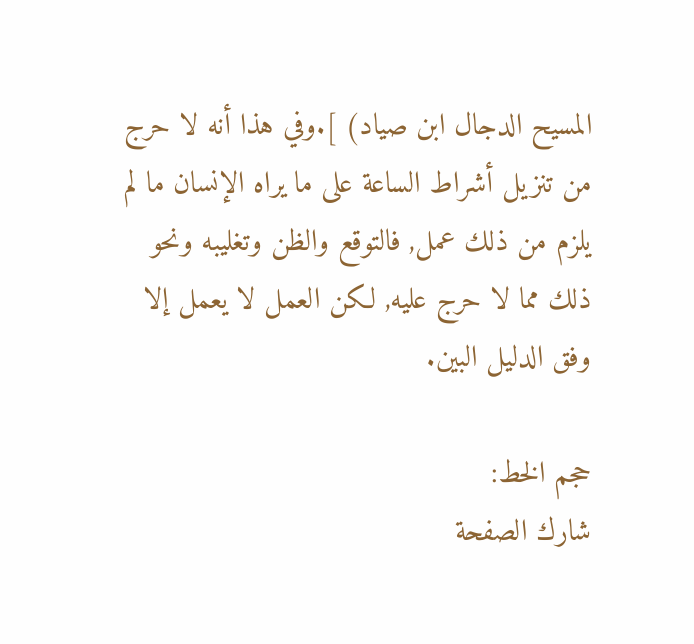المسيح الدجال ابن صياد) ].وفي هذا أنه لا حرج من تنزيل أشراط الساعة على ما يراه الإنسان ما لم يلزم من ذلك عمل, فالتوقع والظن وتغليبه ونحو ذلك مما لا حرج عليه, لكن العمل لا يعمل إلا وفق الدليل البين.

حجم الخط:
شارك الصفحة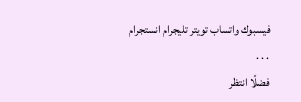فيسبوك واتساب تويتر تليجرام انستجرام
. . .
فضلًا انتظر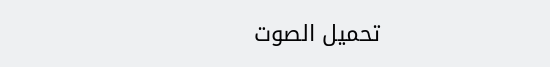تحميل الصوت